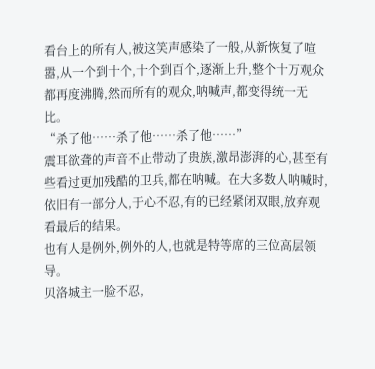看台上的所有人,被这笑声感染了一般,从新恢复了喧嚣,从一个到十个,十个到百个,逐渐上升,整个十万观众都再度沸腾,然而所有的观众,呐喊声,都变得统一无比。
“杀了他……杀了他……杀了他……”
震耳欲聋的声音不止带动了贵族,激昂澎湃的心,甚至有些看过更加残酷的卫兵,都在呐喊。在大多数人呐喊时,依旧有一部分人,于心不忍,有的已经紧闭双眼,放弃观看最后的结果。
也有人是例外,例外的人,也就是特等席的三位高层领导。
贝洛城主一脸不忍,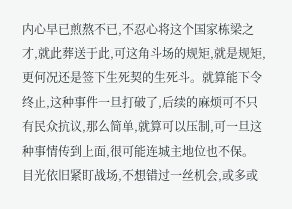内心早已煎熬不已,不忍心将这个国家栋梁之才,就此葬送于此,可这角斗场的规矩,就是规矩,更何况还是签下生死契的生死斗。就算能下令终止,这种事件一旦打破了,后续的麻烦可不只有民众抗议,那么简单,就算可以压制,可一旦这种事情传到上面,很可能连城主地位也不保。
目光依旧紧盯战场,不想错过一丝机会,或多或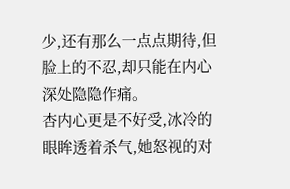少,还有那么一点点期待,但脸上的不忍,却只能在内心深处隐隐作痛。
杏内心更是不好受,冰冷的眼眸透着杀气,她怒视的对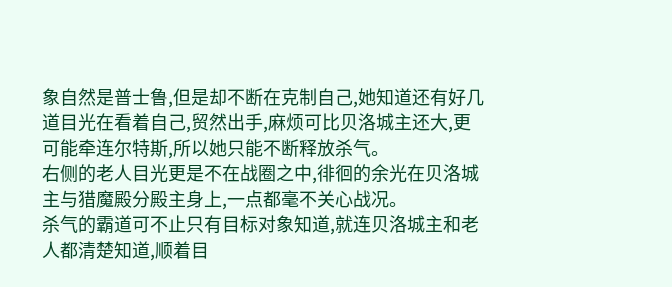象自然是普士鲁,但是却不断在克制自己,她知道还有好几道目光在看着自己,贸然出手,麻烦可比贝洛城主还大,更可能牵连尔特斯,所以她只能不断释放杀气。
右侧的老人目光更是不在战圈之中,徘徊的余光在贝洛城主与猎魔殿分殿主身上,一点都毫不关心战况。
杀气的霸道可不止只有目标对象知道,就连贝洛城主和老人都清楚知道,顺着目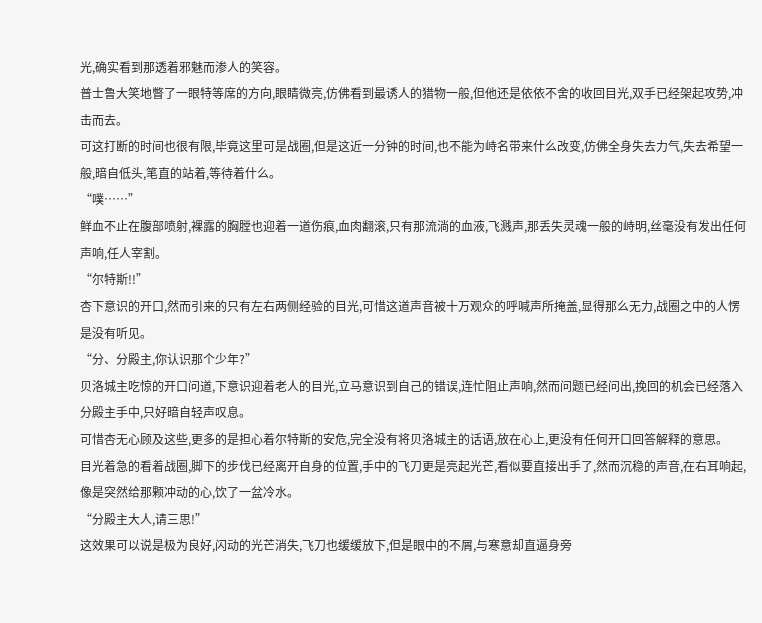光,确实看到那透着邪魅而渗人的笑容。
普士鲁大笑地瞥了一眼特等席的方向,眼睛微亮,仿佛看到最诱人的猎物一般,但他还是依依不舍的收回目光,双手已经架起攻势,冲击而去。
可这打断的时间也很有限,毕竟这里可是战圈,但是这近一分钟的时间,也不能为峙名带来什么改变,仿佛全身失去力气,失去希望一般,暗自低头,笔直的站着,等待着什么。
“噗……”
鲜血不止在腹部喷射,裸露的胸膛也迎着一道伤痕,血肉翻滚,只有那流淌的血液,飞溅声,那丢失灵魂一般的峙明,丝毫没有发出任何声响,任人宰割。
“尔特斯!!”
杏下意识的开口,然而引来的只有左右两侧经验的目光,可惜这道声音被十万观众的呼喊声所掩盖,显得那么无力,战圈之中的人愣是没有听见。
“分、分殿主,你认识那个少年?”
贝洛城主吃惊的开口问道,下意识迎着老人的目光,立马意识到自己的错误,连忙阻止声响,然而问题已经问出,挽回的机会已经落入分殿主手中,只好暗自轻声叹息。
可惜杏无心顾及这些,更多的是担心着尔特斯的安危,完全没有将贝洛城主的话语,放在心上,更没有任何开口回答解释的意思。
目光着急的看着战圈,脚下的步伐已经离开自身的位置,手中的飞刀更是亮起光芒,看似要直接出手了,然而沉稳的声音,在右耳响起,像是突然给那颗冲动的心,饮了一盆冷水。
“分殿主大人,请三思!”
这效果可以说是极为良好,闪动的光芒消失,飞刀也缓缓放下,但是眼中的不屑,与寒意却直逼身旁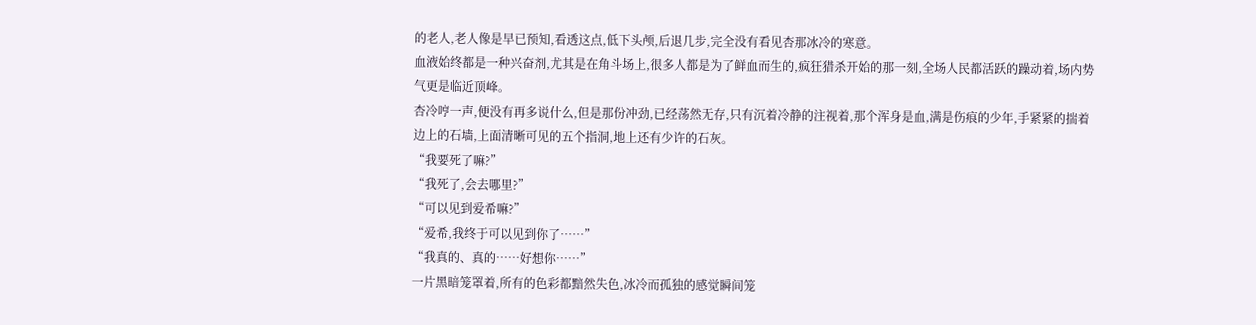的老人,老人像是早已预知,看透这点,低下头颅,后退几步,完全没有看见杏那冰冷的寒意。
血液始终都是一种兴奋剂,尤其是在角斗场上,很多人都是为了鲜血而生的,疯狂猎杀开始的那一刻,全场人民都活跃的躁动着,场内势气更是临近顶峰。
杏冷哼一声,便没有再多说什么,但是那份冲劲,已经荡然无存,只有沉着冷静的注视着,那个浑身是血,满是伤痕的少年,手紧紧的揣着边上的石墙,上面清晰可见的五个指洞,地上还有少许的石灰。
“我要死了嘛?”
“我死了,会去哪里?”
“可以见到爱希嘛?”
“爱希,我终于可以见到你了……”
“我真的、真的……好想你……”
一片黑暗笼罩着,所有的色彩都黯然失色,冰冷而孤独的感觉瞬间笼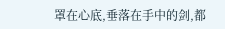罩在心底,垂落在手中的剑,都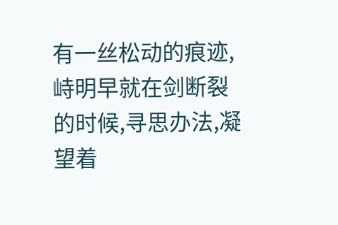有一丝松动的痕迹,峙明早就在剑断裂的时候,寻思办法,凝望着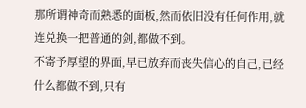那所谓神奇而熟悉的面板,然而依旧没有任何作用,就连兑换一把普通的剑,都做不到。
不寄予厚望的界面,早已放弃而丧失信心的自己,已经什么都做不到,只有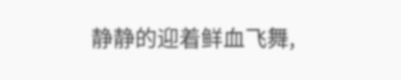静静的迎着鲜血飞舞,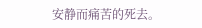安静而痛苦的死去。